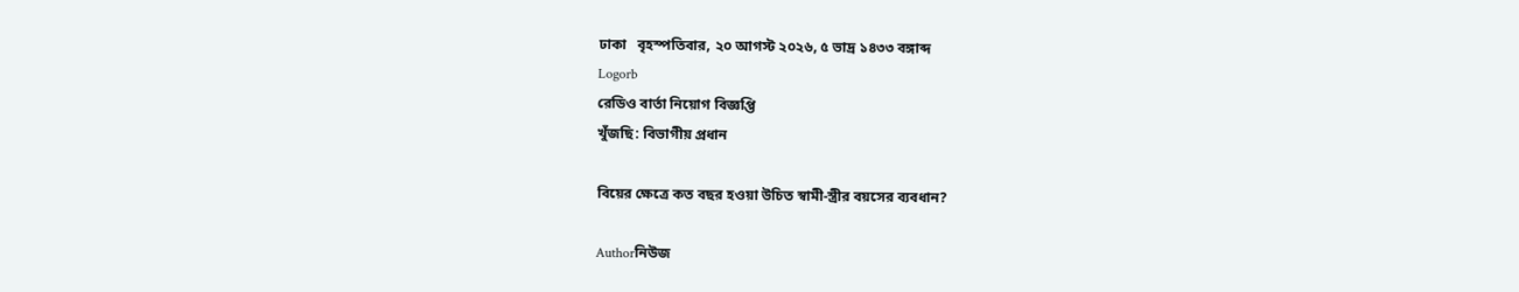ঢাকা   বৃহস্পতিবার, ২০ আগস্ট ২০২৬, ৫ ভাদ্র ১৪৩৩ বঙ্গাব্দ
Logorb
রেডিও বার্তা নিয়োগ বিজ্ঞপ্তি
খুঁজছি: বিভাগীয় প্রধান

বিয়ের ক্ষেত্রে কত বছর হওয়া উচিত স্বামী-স্ত্রীর বয়সের ব্যবধান?

Authorনিউজ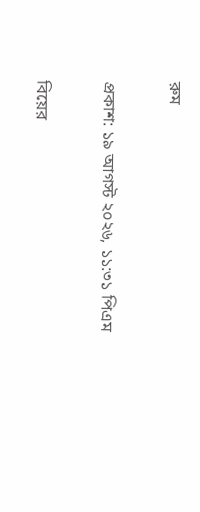রুম

প্রকাশ: ১৯ আগস্ট ২০২৬, ১১:৩১ পিএম

বিয়ের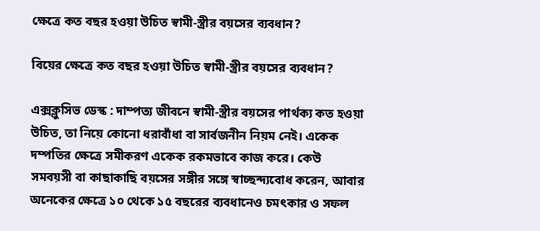ক্ষেত্রে কত বছর হওয়া উচিত স্বামী-স্ত্রীর বয়সের ব্যবধান?

বিয়ের ক্ষেত্রে কত বছর হওয়া উচিত স্বামী-স্ত্রীর বয়সের ব্যবধান?

এক্সক্লুসিভ ডেস্ক : দাম্পত্য জীবনে স্বামী-স্ত্রীর বয়সের পার্থক্য কত হওয়া উচিত, তা নিয়ে কোনো ধরাবাঁধা বা সার্বজনীন নিয়ম নেই। একেক দম্পতির ক্ষেত্রে সমীকরণ একেক রকমভাবে কাজ করে। কেউ সমবয়সী বা কাছাকাছি বয়সের সঙ্গীর সঙ্গে স্বাচ্ছন্দ্যবোধ করেন, আবার অনেকের ক্ষেত্রে ১০ থেকে ১৫ বছরের ব্যবধানেও চমৎকার ও সফল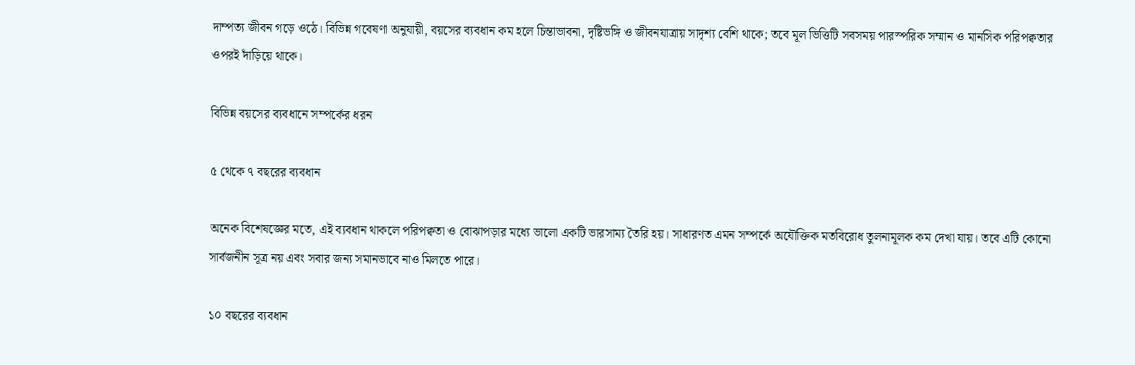দাম্পত্য জীবন গড়ে ওঠে। বিভিন্ন গবেষণা অনুযায়ী, বয়সের ব্যবধান কম হলে চিন্তাভাবনা, দৃষ্টিভঙ্গি ও জীবনযাত্রায় সাদৃশ্য বেশি থাকে; তবে মূল ভিত্তিটি সবসময় পারস্পরিক সম্মান ও মানসিক পরিপক্বতার ওপরই দাঁড়িয়ে থাকে।

বিভিন্ন বয়সের ব্যবধানে সম্পর্কের ধরন

৫ থেকে ৭ বছরের ব্যবধান

অনেক বিশেষজ্ঞের মতে, এই ব্যবধান থাকলে পরিপক্বতা ও বোঝাপড়ার মধ্যে ভালো একটি ভারসাম্য তৈরি হয়। সাধারণত এমন সম্পর্কে অযৌক্তিক মতবিরোধ তুলনামূলক কম দেখা যায়। তবে এটি কোনো সার্বজনীন সূত্র নয় এবং সবার জন্য সমানভাবে নাও মিলতে পারে।

১০ বছরের ব্যবধান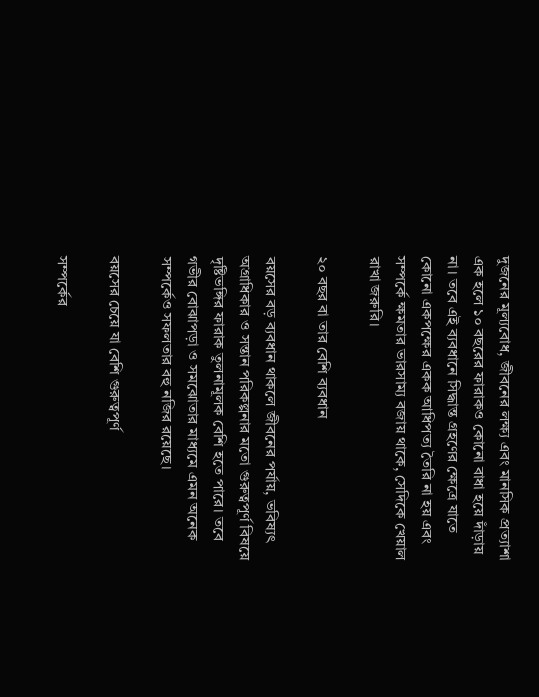দুজনের মূল্যবোধ, জীবনের লক্ষ্য এবং মানসিক প্রত্যাশা এক হলে ১০ বছরের ফারাকও কোনো বাধা হয়ে দাঁড়ায় না। তবে এই ব্যবধানে সিদ্ধান্ত গ্রহণের ক্ষেত্রে যাতে কোনো একপক্ষের একক আধিপত্য তৈরি না হয় এবং সম্পর্কে ক্ষমতার ভারসাম্য বজায় থাকে, সেদিকে খেয়াল রাখা জরুরি।

২০ বছর বা তার বেশি ব্যবধান

বয়সের বড় ব্যবধান থাকলে জীবনের পর্যায়, ভবিষ্যৎ অগ্রাধিকার ও সন্তান পরিকল্পনার মতো গুরুত্বপূর্ণ বিষয়ে দৃষ্টিভঙ্গির ফারাক তুলনামূলক বেশি হতে পারে। তবে গভীর বোঝাপড়া ও সমঝোতার মাধ্যমে এমন অনেক সম্পর্কেও সফলতার বহু নজির রয়েছে।

বয়সের চেয়ে যা বেশি গুরুত্বপূর্ণ

সম্পর্কের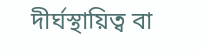দীর্ঘস্থায়িত্ব বা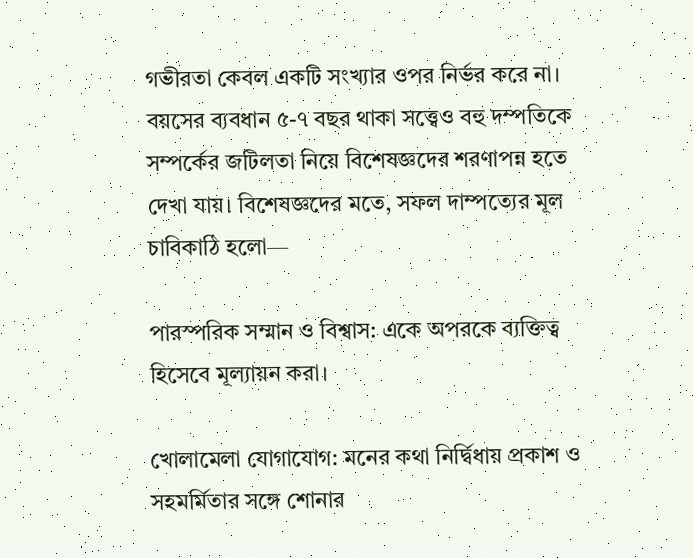গভীরতা কেবল একটি সংখ্যার ওপর নির্ভর করে না। বয়সের ব্যবধান ৫-৭ বছর থাকা সত্ত্বেও বহু দম্পতিকে সম্পর্কের জটিলতা নিয়ে বিশেষজ্ঞদের শরণাপন্ন হতে দেখা যায়। বিশেষজ্ঞদের মতে, সফল দাম্পত্যের মূল চাবিকাঠি হলো—

পারস্পরিক সম্মান ও বিশ্বাস: একে অপরকে ব্যক্তিত্ব হিসেবে মূল্যায়ন করা।

খোলামেলা যোগাযোগ: মনের কথা নির্দ্বিধায় প্রকাশ ও সহমর্মিতার সঙ্গে শোনার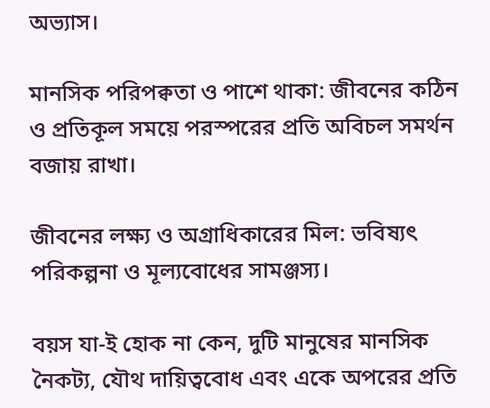অভ্যাস।

মানসিক পরিপক্বতা ও পাশে থাকা: জীবনের কঠিন ও প্রতিকূল সময়ে পরস্পরের প্রতি অবিচল সমর্থন বজায় রাখা।

জীবনের লক্ষ্য ও অগ্রাধিকারের মিল: ভবিষ্যৎ পরিকল্পনা ও মূল্যবোধের সামঞ্জস্য।

বয়স যা-ই হোক না কেন, দুটি মানুষের মানসিক নৈকট্য, যৌথ দায়িত্ববোধ এবং একে অপরের প্রতি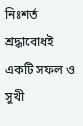নিঃশর্ত শ্রদ্ধাবোধই একটি সফল ও সুখী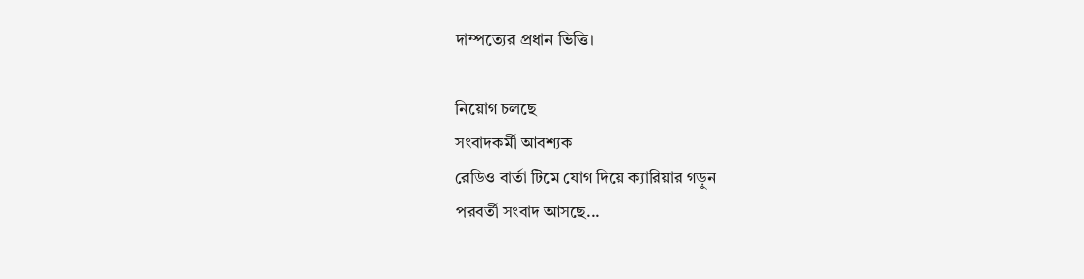দাম্পত্যের প্রধান ভিত্তি।

নিয়োগ চলছে
সংবাদকর্মী আবশ্যক
রেডিও বার্তা টিমে যোগ দিয়ে ক্যারিয়ার গড়ুন
পরবর্তী সংবাদ আসছে...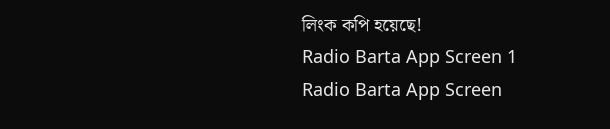লিংক কপি হয়েছে!
Radio Barta App Screen 1
Radio Barta App Screen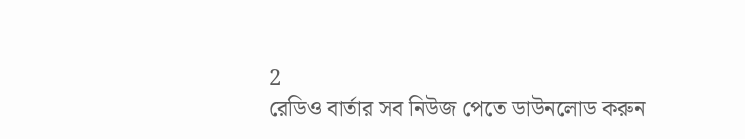2
রেডিও বার্তার সব নিউজ পেতে ডাউনলোড করুন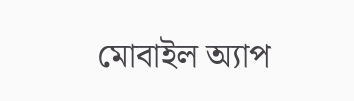মোবাইল অ্যাপ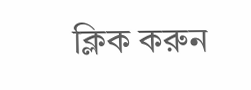ক্লিক করুন